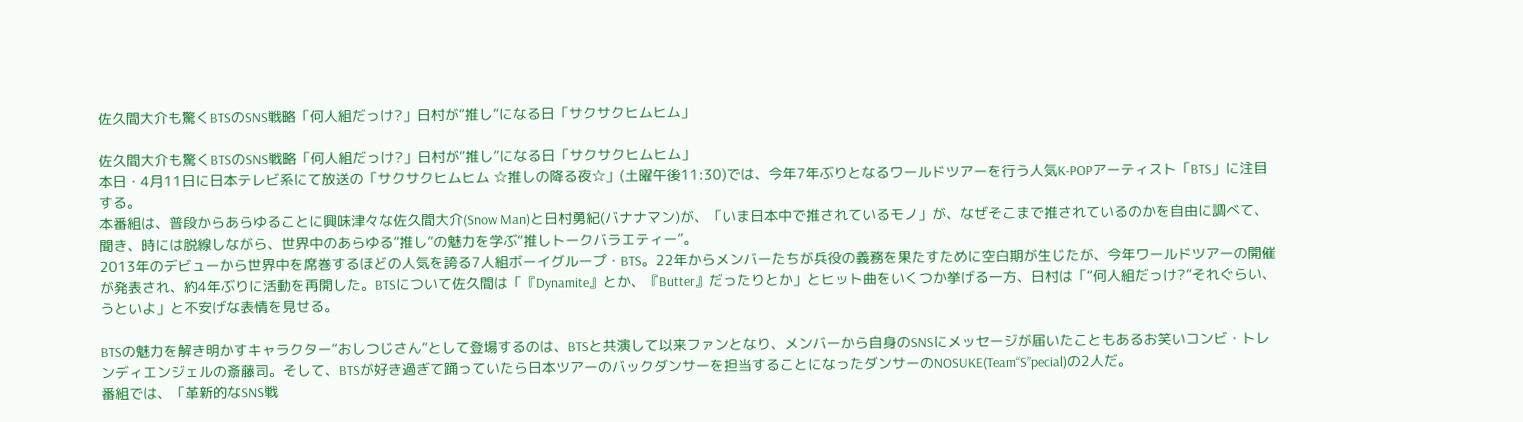佐久間大介も驚くBTSのSNS戦略「何人組だっけ?」日村が“推し”になる日「サクサクヒムヒム」

佐久間大介も驚くBTSのSNS戦略「何人組だっけ?」日村が“推し”になる日「サクサクヒムヒム」
本日・4月11日に日本テレビ系にて放送の「サクサクヒムヒム ☆推しの降る夜☆」(土曜午後11:30)では、今年7年ぶりとなるワールドツアーを行う人気K-POPアーティスト「BTS」に注目する。
本番組は、普段からあらゆることに興味津々な佐久間大介(Snow Man)と日村勇紀(バナナマン)が、「いま日本中で推されているモノ」が、なぜそこまで推されているのかを自由に調べて、聞き、時には脱線しながら、世界中のあらゆる”推し”の魅力を学ぶ“推しトークバラエティー”。
2013年のデビューから世界中を席巻するほどの人気を誇る7人組ボーイグループ・BTS。22年からメンバーたちが兵役の義務を果たすために空白期が生じたが、今年ワールドツアーの開催が発表され、約4年ぶりに活動を再開した。BTSについて佐久間は「『Dynamite』とか、『Butter』だったりとか」とヒット曲をいくつか挙げる一方、日村は「“何人組だっけ?”それぐらい、うといよ」と不安げな表情を見せる。

BTSの魅力を解き明かすキャラクター“おしつじさん”として登場するのは、BTSと共演して以来ファンとなり、メンバーから自身のSNSにメッセージが届いたこともあるお笑いコンビ・トレンディエンジェルの斎藤司。そして、BTSが好き過ぎて踊っていたら日本ツアーのバックダンサーを担当することになったダンサーのNOSUKE(Team“S”pecial)の2人だ。
番組では、「革新的なSNS戦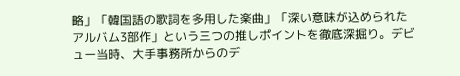略」「韓国語の歌詞を多用した楽曲」「深い意味が込められたアルバム3部作」という三つの推しポイントを徹底深掘り。デビュー当時、大手事務所からのデ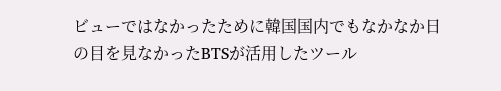ビューではなかったために韓国国内でもなかなか日の目を見なかったBTSが活用したツール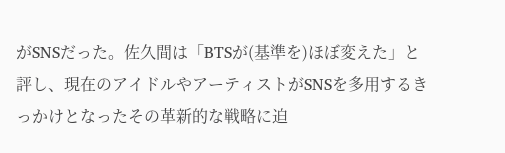がSNSだった。佐久間は「BTSが(基準を)ほぼ変えた」と評し、現在のアイドルやアーティストがSNSを多用するきっかけとなったその革新的な戦略に迫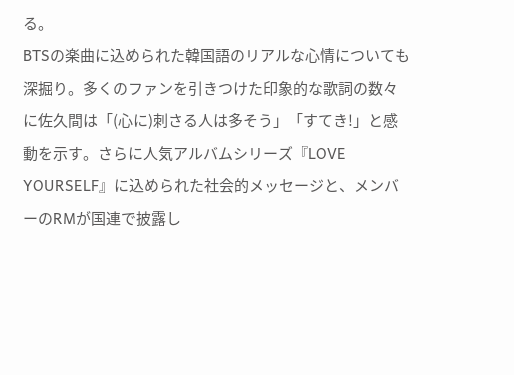る。
BTSの楽曲に込められた韓国語のリアルな心情についても深掘り。多くのファンを引きつけた印象的な歌詞の数々に佐久間は「(心に)刺さる人は多そう」「すてき!」と感動を示す。さらに人気アルバムシリーズ『LOVE YOURSELF』に込められた社会的メッセージと、メンバーのRMが国連で披露し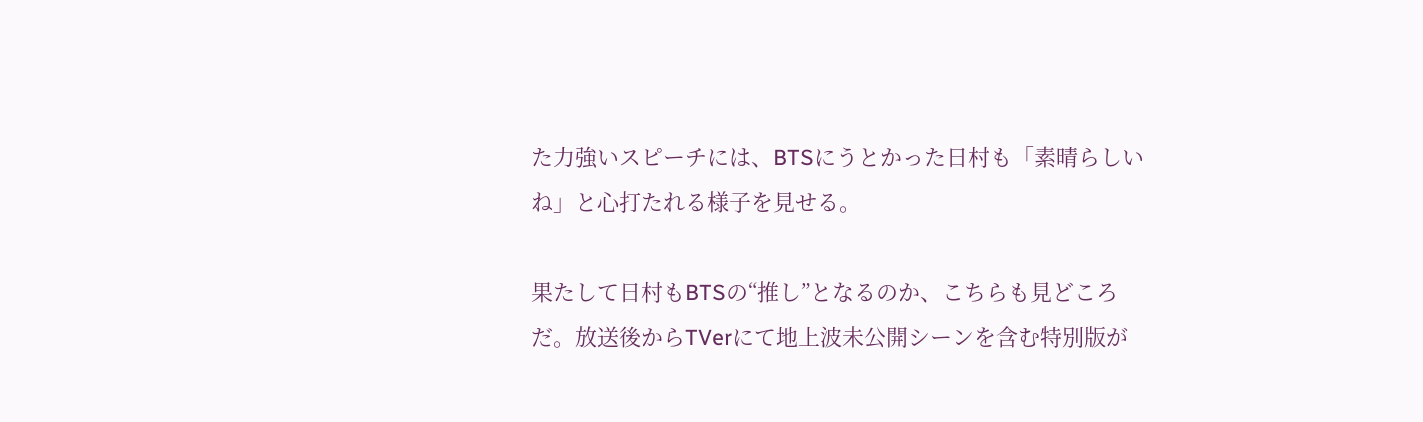た力強いスピーチには、BTSにうとかった日村も「素晴らしいね」と心打たれる様子を見せる。

果たして日村もBTSの“推し”となるのか、こちらも見どころだ。放送後からTVerにて地上波未公開シーンを含む特別版が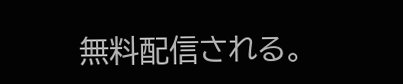無料配信される。